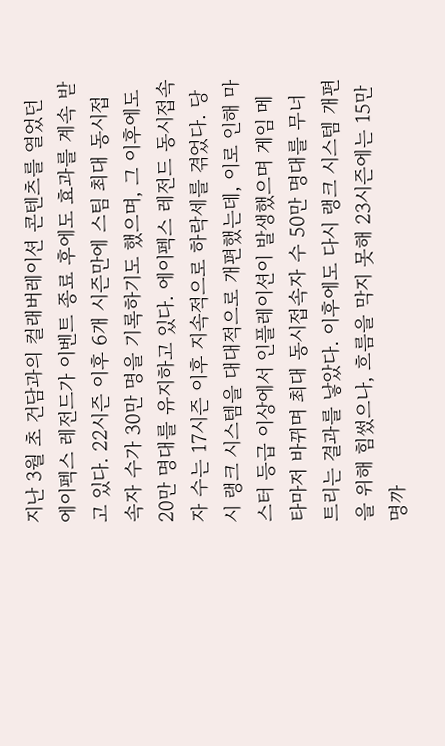지난 3월 초 건담과의 컬래버레이션 콘텐츠를 열었던 에이펙스 레전드가 이벤트 종료 후에도 효과를 계속 받고 있다. 22시즌 이후 6개 시즌만에 스팀 최대 동시접속자 수가 30만 명을 기록하기도 했으며, 그 이후에도 20만 명대를 유지하고 있다. 에이펙스 레전드 동시접속자 수는 17시즌 이후 지속적으로 하락세를 겪었다. 당시 랭크 시스템을 대대적으로 개편했는데, 이로 인해 마스터 등급 이상에서 인플레이션이 발생했으며 게임 메타마저 바뀌며 최대 동시접속자 수 50만 명대를 무너트리는 결과를 낳았다. 이후에도 다시 랭크 시스템 개편을 위해 힘썼으나, 흐름을 막지 못해 23시즌에는 15만 명까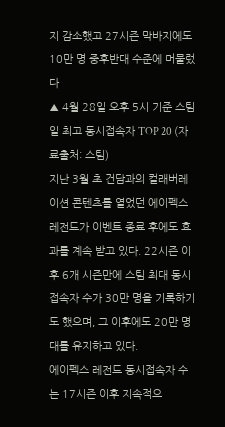지 감소했고 27시즌 막바지에도 10만 명 중후반대 수준에 머물렀다
▲ 4월 28일 오후 5시 기준 스팀 일 최고 동시접속자 TOP 20 (자료출처: 스팀)
지난 3월 초 건담과의 컬래버레이션 콘텐츠를 열었던 에이펙스 레전드가 이벤트 종료 후에도 효과를 계속 받고 있다. 22시즌 이후 6개 시즌만에 스팀 최대 동시접속자 수가 30만 명을 기록하기도 했으며, 그 이후에도 20만 명대를 유지하고 있다.
에이펙스 레전드 동시접속자 수는 17시즌 이후 지속적으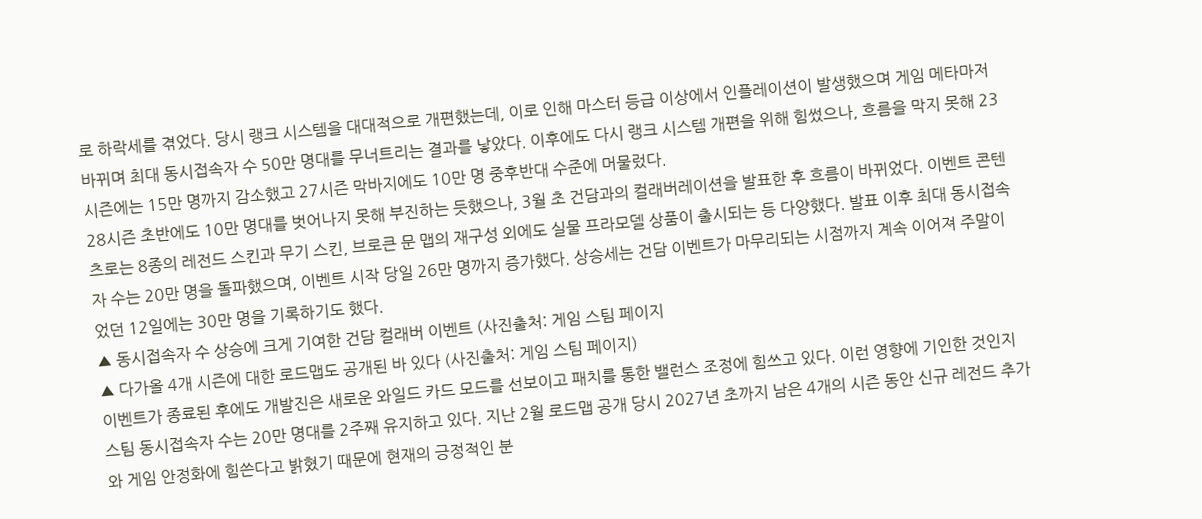로 하락세를 겪었다. 당시 랭크 시스템을 대대적으로 개편했는데, 이로 인해 마스터 등급 이상에서 인플레이션이 발생했으며 게임 메타마저 바뀌며 최대 동시접속자 수 50만 명대를 무너트리는 결과를 낳았다. 이후에도 다시 랭크 시스템 개편을 위해 힘썼으나, 흐름을 막지 못해 23시즌에는 15만 명까지 감소했고 27시즌 막바지에도 10만 명 중후반대 수준에 머물렀다.
28시즌 초반에도 10만 명대를 벗어나지 못해 부진하는 듯했으나, 3월 초 건담과의 컬래버레이션을 발표한 후 흐름이 바뀌었다. 이벤트 콘텐츠로는 8종의 레전드 스킨과 무기 스킨, 브로큰 문 맵의 재구성 외에도 실물 프라모델 상품이 출시되는 등 다양했다. 발표 이후 최대 동시접속자 수는 20만 명을 돌파했으며, 이벤트 시작 당일 26만 명까지 증가했다. 상승세는 건담 이벤트가 마무리되는 시점까지 계속 이어져 주말이었던 12일에는 30만 명을 기록하기도 했다.
▲ 동시접속자 수 상승에 크게 기여한 건담 컬래버 이벤트 (사진출처: 게임 스팀 페이지
▲ 다가올 4개 시즌에 대한 로드맵도 공개된 바 있다 (사진출처: 게임 스팀 페이지)
이벤트가 종료된 후에도 개발진은 새로운 와일드 카드 모드를 선보이고 패치를 통한 밸런스 조정에 힘쓰고 있다. 이런 영향에 기인한 것인지 스팀 동시접속자 수는 20만 명대를 2주째 유지하고 있다. 지난 2월 로드맵 공개 당시 2027년 초까지 남은 4개의 시즌 동안 신규 레전드 추가와 게임 안정화에 힘쓴다고 밝혔기 때문에 현재의 긍정적인 분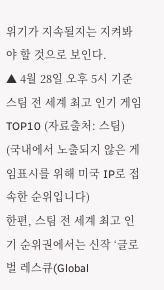위기가 지속될지는 지켜봐야 할 것으로 보인다.
▲ 4월 28일 오후 5시 기준 스팀 전 세계 최고 인기 게임 TOP10 (자료출처: 스팀)
(국내에서 노출되지 않은 게임표시를 위해 미국 IP로 접속한 순위입니다)
한편, 스팀 전 세계 최고 인기 순위권에서는 신작 ‘글로벌 레스큐(Global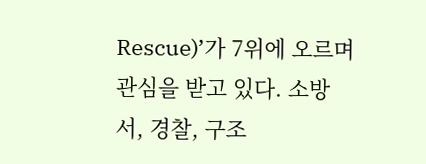Rescue)’가 7위에 오르며 관심을 받고 있다. 소방서, 경찰, 구조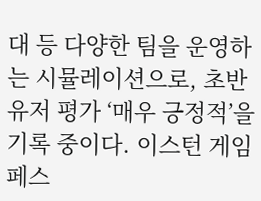대 등 다양한 팀을 운영하는 시뮬레이션으로, 초반 유저 평가 ‘매우 긍정적’을 기록 중이다. 이스턴 게임 페스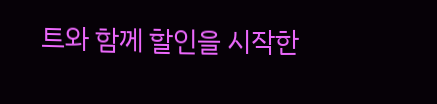트와 함께 할인을 시작한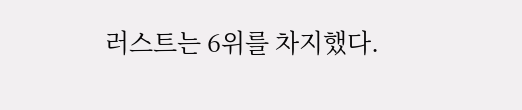러스트는 6위를 차지했다.